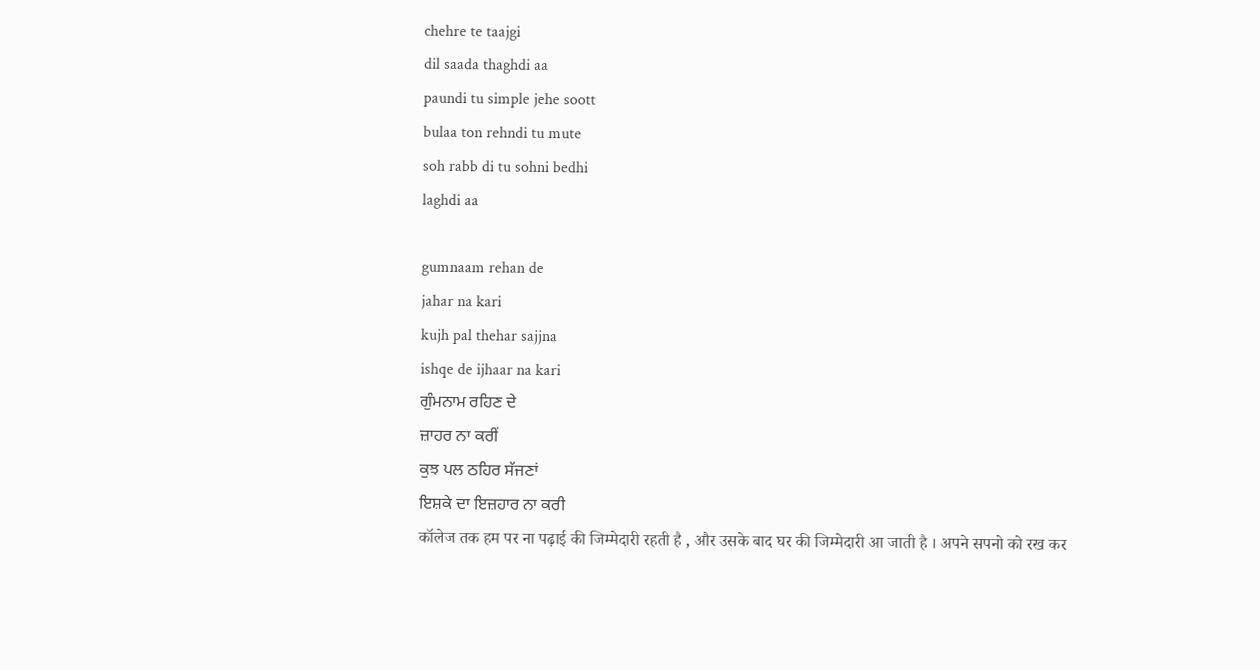chehre te taajgi
dil saada thaghdi aa
paundi tu simple jehe soott
bulaa ton rehndi tu mute
soh rabb di tu sohni bedhi
laghdi aa

gumnaam rehan de
jahar na kari
kujh pal thehar sajjna
ishqe de ijhaar na kari
ਗੁੰਮਨਾਮ ਰਹਿਣ ਦੇ
ਜ਼ਾਹਰ ਨਾ ਕਰੀਂ
ਕੁਝ ਪਲ ਠਹਿਰ ਸੱਜਣਾਂ
ਇਸ਼ਕੇ ਦਾ ਇਜ਼ਹਾਰ ਨਾ ਕਰੀ
कॉलेज तक हम पर ना पढ़ाई की जिम्मेदारी रहती है , और उसके बाद घर की जिम्मेदारी आ जाती है । अपने सपनो को रख कर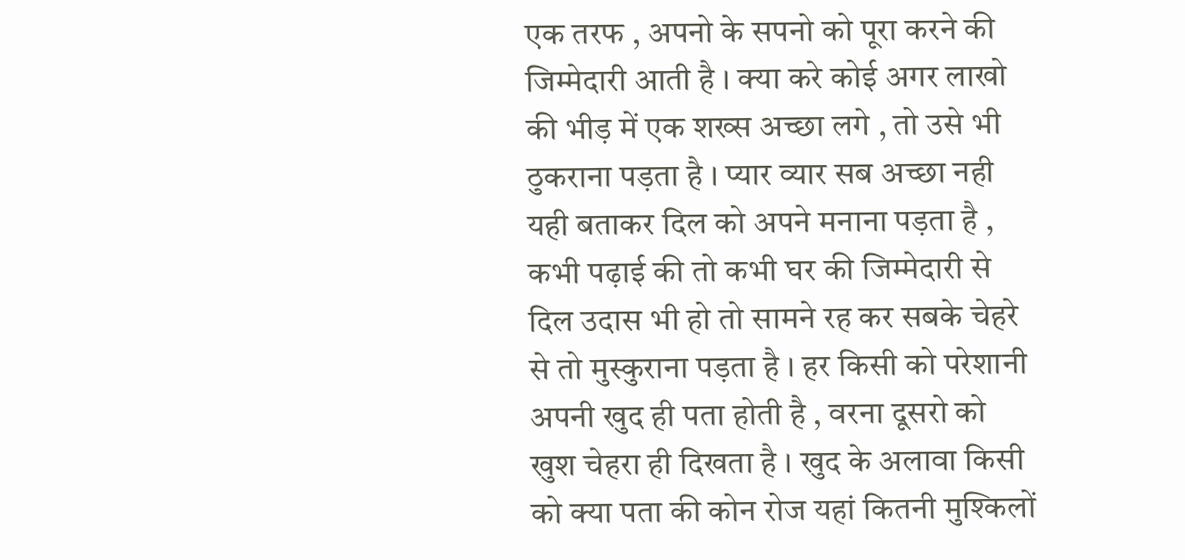एक तरफ , अपनो के सपनो को पूरा करने की जिम्मेदारी आती है । क्या करे कोई अगर लाखो की भीड़ में एक शख्स अच्छा लगे , तो उसे भी ठुकराना पड़ता है । प्यार व्यार सब अच्छा नही यही बताकर दिल को अपने मनाना पड़ता है , कभी पढ़ाई की तो कभी घर की जिम्मेदारी से दिल उदास भी हो तो सामने रह कर सबके चेहरे से तो मुस्कुराना पड़ता है । हर किसी को परेशानी अपनी खुद ही पता होती है , वरना दूसरो को खुश चेहरा ही दिखता है । खुद के अलावा किसी को क्या पता की कोन रोज यहां कितनी मुश्किलों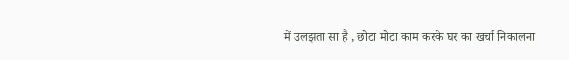में उलझता सा है , छोटा मोटा काम करके घर का खर्चा निकालना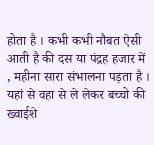होता है । कभी कभी नौबत ऐसी आती है की दस या पंद्रह हजार में , महीना सारा संभालना पड़ता है । यहां से वहा से ले लेकर बच्चो की ख्वाईशे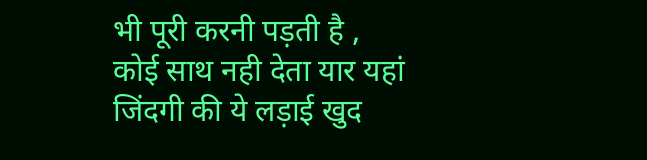भी पूरी करनी पड़ती है , कोई साथ नही देता यार यहां जिंदगी की ये लड़ाई खुद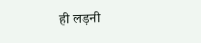ही लड़नी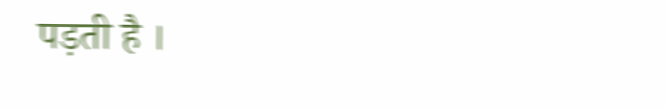पड़ती है ।